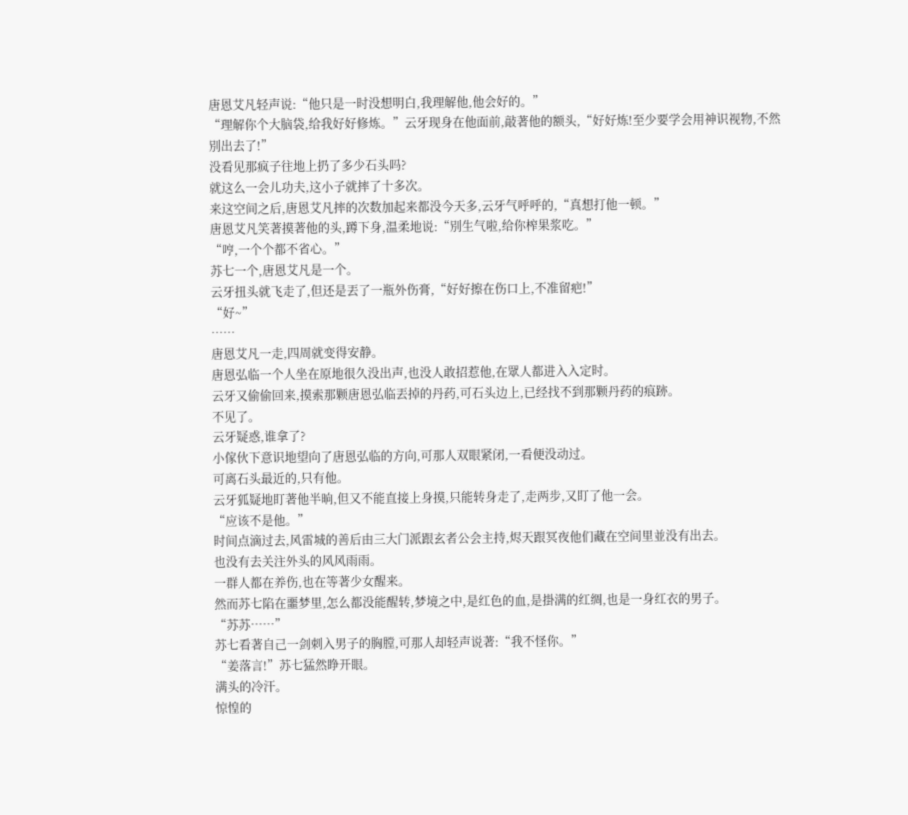唐恩艾凡轻声说:“他只是一时没想明白,我理解他,他会好的。”
“理解你个大脑袋,给我好好修炼。”云牙现身在他面前,敲著他的额头,“好好炼!至少要学会用神识视物,不然別出去了!”
没看见那疯子往地上扔了多少石头吗?
就这么一会儿功夫,这小子就摔了十多次。
来这空间之后,唐恩艾凡摔的次数加起来都没今天多,云牙气呼呼的,“真想打他一顿。”
唐恩艾凡笑著摸著他的头,蹲下身,温柔地说:“別生气啦,给你榨果浆吃。”
“哼,一个个都不省心。”
苏七一个,唐恩艾凡是一个。
云牙扭头就飞走了,但还是丟了一瓶外伤膏,“好好擦在伤口上,不准留疤!”
“好~”
……
唐恩艾凡一走,四周就变得安静。
唐恩弘临一个人坐在原地很久没出声,也没人敢招惹他,在眾人都进入入定时。
云牙又偷偷回来,摸索那颗唐恩弘临丟掉的丹药,可石头边上,已经找不到那颗丹药的痕跡。
不见了。
云牙疑惑,谁拿了?
小傢伙下意识地望向了唐恩弘临的方向,可那人双眼紧闭,一看便没动过。
可离石头最近的,只有他。
云牙狐疑地盯著他半晌,但又不能直接上身摸,只能转身走了,走两步,又盯了他一会。
“应该不是他。”
时间点滴过去,风雷城的善后由三大门派跟玄者公会主持,烬天跟冥夜他们藏在空间里並没有出去。
也没有去关注外头的风风雨雨。
一群人都在养伤,也在等著少女醒来。
然而苏七陷在噩梦里,怎么都没能醒转,梦境之中,是红色的血,是掛满的红绸,也是一身红衣的男子。
“苏苏……”
苏七看著自己一剑刺入男子的胸膛,可那人却轻声说著:“我不怪你。”
“姜落言!”苏七猛然睁开眼。
满头的冷汗。
惊惶的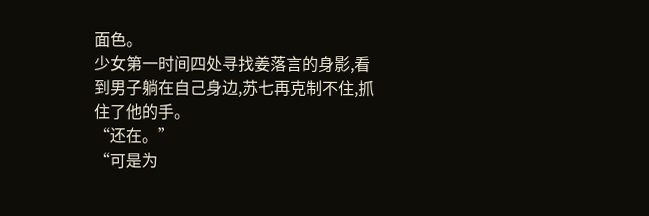面色。
少女第一时间四处寻找姜落言的身影,看到男子躺在自己身边,苏七再克制不住,抓住了他的手。
“还在。”
“可是为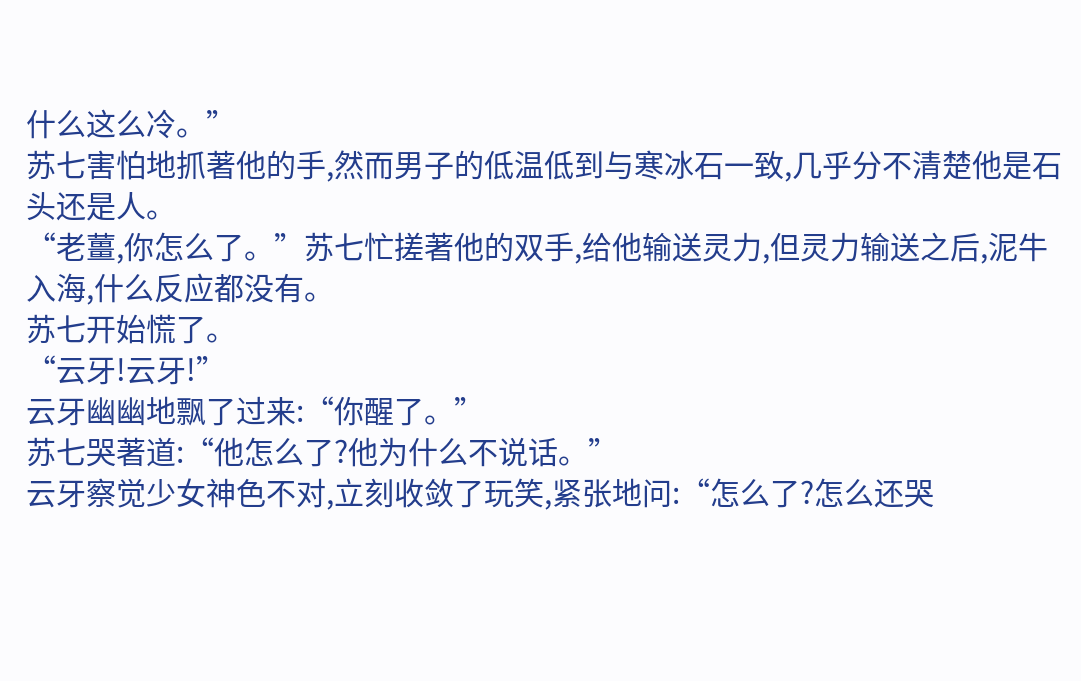什么这么冷。”
苏七害怕地抓著他的手,然而男子的低温低到与寒冰石一致,几乎分不清楚他是石头还是人。
“老薑,你怎么了。”苏七忙搓著他的双手,给他输送灵力,但灵力输送之后,泥牛入海,什么反应都没有。
苏七开始慌了。
“云牙!云牙!”
云牙幽幽地飘了过来:“你醒了。”
苏七哭著道:“他怎么了?他为什么不说话。”
云牙察觉少女神色不对,立刻收敛了玩笑,紧张地问:“怎么了?怎么还哭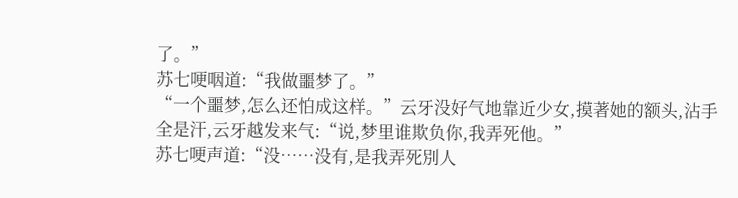了。”
苏七哽咽道:“我做噩梦了。”
“一个噩梦,怎么还怕成这样。”云牙没好气地靠近少女,摸著她的额头,沾手全是汗,云牙越发来气:“说,梦里谁欺负你,我弄死他。”
苏七哽声道:“没……没有,是我弄死別人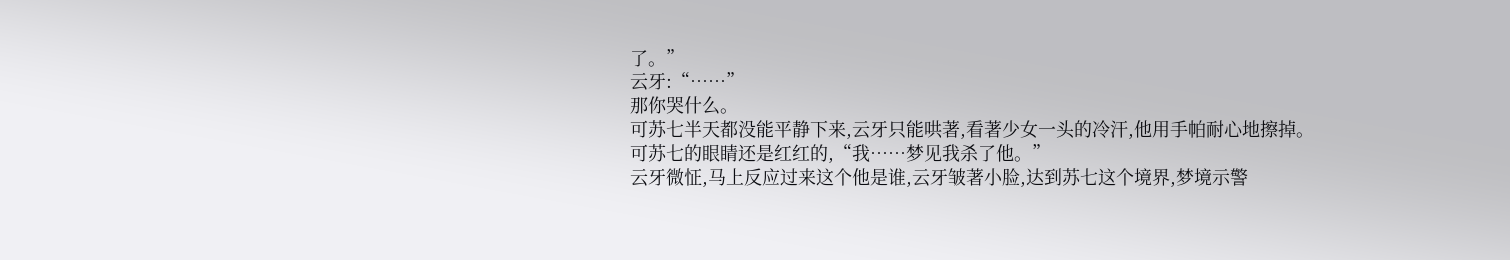了。”
云牙:“……”
那你哭什么。
可苏七半天都没能平静下来,云牙只能哄著,看著少女一头的冷汗,他用手帕耐心地擦掉。
可苏七的眼睛还是红红的,“我……梦见我杀了他。”
云牙微怔,马上反应过来这个他是谁,云牙皱著小脸,达到苏七这个境界,梦境示警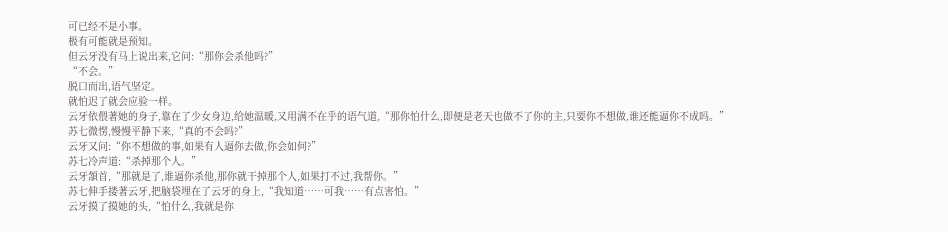可已经不是小事。
极有可能就是预知。
但云牙没有马上说出来,它问:“那你会杀他吗?”
“不会。”
脱口而出,语气坚定。
就怕迟了就会应验一样。
云牙依偎著她的身子,靠在了少女身边,给她温暖,又用满不在乎的语气道,“那你怕什么,即便是老天也做不了你的主,只要你不想做,谁还能逼你不成吗。”
苏七微愣,慢慢平静下来,“真的不会吗?”
云牙又问:“你不想做的事,如果有人逼你去做,你会如何?”
苏七冷声道:“杀掉那个人。”
云牙頷首,“那就是了,谁逼你杀他,那你就干掉那个人,如果打不过,我帮你。”
苏七伸手搂著云牙,把脑袋埋在了云牙的身上,“我知道……可我……有点害怕。”
云牙摸了摸她的头,“怕什么,我就是你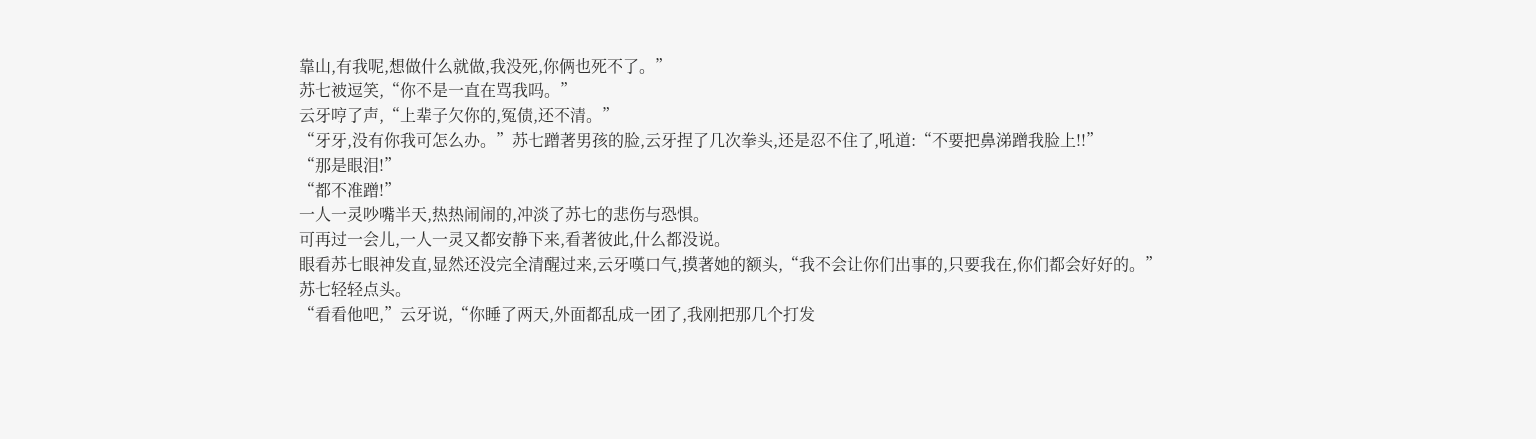靠山,有我呢,想做什么就做,我没死,你俩也死不了。”
苏七被逗笑,“你不是一直在骂我吗。”
云牙哼了声,“上辈子欠你的,冤债,还不清。”
“牙牙,没有你我可怎么办。”苏七蹭著男孩的脸,云牙捏了几次拳头,还是忍不住了,吼道:“不要把鼻涕蹭我脸上!!”
“那是眼泪!”
“都不准蹭!”
一人一灵吵嘴半天,热热闹闹的,冲淡了苏七的悲伤与恐惧。
可再过一会儿,一人一灵又都安静下来,看著彼此,什么都没说。
眼看苏七眼神发直,显然还没完全清醒过来,云牙嘆口气,摸著她的额头,“我不会让你们出事的,只要我在,你们都会好好的。”
苏七轻轻点头。
“看看他吧,”云牙说,“你睡了两天,外面都乱成一团了,我刚把那几个打发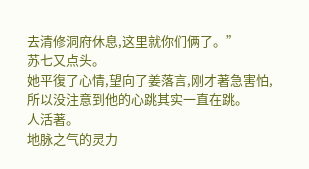去清修洞府休息,这里就你们俩了。”
苏七又点头。
她平復了心情,望向了姜落言,刚才著急害怕,所以没注意到他的心跳其实一直在跳。
人活著。
地脉之气的灵力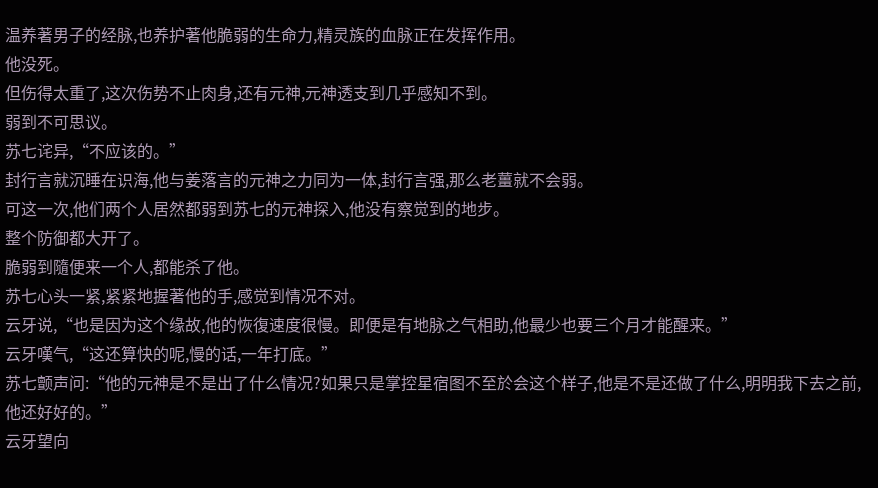温养著男子的经脉,也养护著他脆弱的生命力,精灵族的血脉正在发挥作用。
他没死。
但伤得太重了,这次伤势不止肉身,还有元神,元神透支到几乎感知不到。
弱到不可思议。
苏七诧异,“不应该的。”
封行言就沉睡在识海,他与姜落言的元神之力同为一体,封行言强,那么老薑就不会弱。
可这一次,他们两个人居然都弱到苏七的元神探入,他没有察觉到的地步。
整个防御都大开了。
脆弱到隨便来一个人,都能杀了他。
苏七心头一紧,紧紧地握著他的手,感觉到情况不对。
云牙说,“也是因为这个缘故,他的恢復速度很慢。即便是有地脉之气相助,他最少也要三个月才能醒来。”
云牙嘆气,“这还算快的呢,慢的话,一年打底。”
苏七颤声问:“他的元神是不是出了什么情况?如果只是掌控星宿图不至於会这个样子,他是不是还做了什么,明明我下去之前,他还好好的。”
云牙望向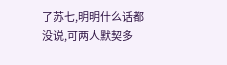了苏七,明明什么话都没说,可两人默契多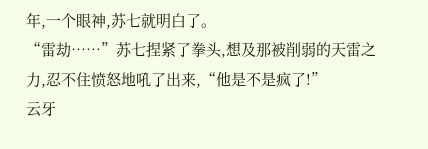年,一个眼神,苏七就明白了。
“雷劫……”苏七捏紧了拳头,想及那被削弱的天雷之力,忍不住愤怒地吼了出来,“他是不是疯了!”
云牙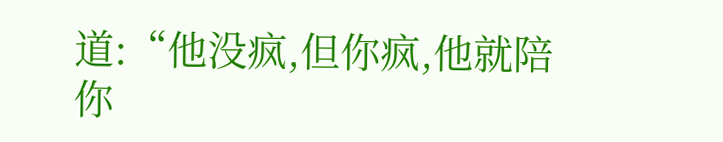道:“他没疯,但你疯,他就陪你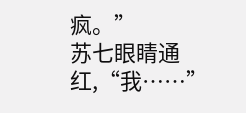疯。”
苏七眼睛通红,“我……”